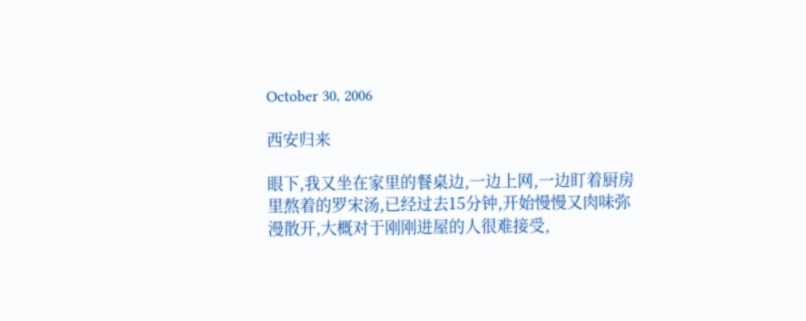October 30, 2006

西安归来

眼下,我又坐在家里的餐桌边,一边上网,一边盯着厨房里熬着的罗宋汤,已经过去15分钟,开始慢慢又肉味弥漫散开,大概对于刚刚进屋的人很难接受,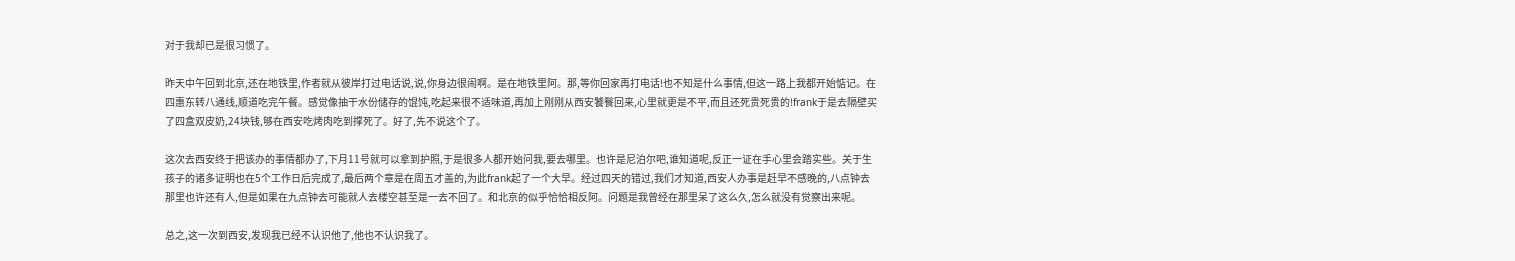对于我却已是很习惯了。

昨天中午回到北京,还在地铁里,作者就从彼岸打过电话说,说,你身边很闹啊。是在地铁里阿。那,等你回家再打电话!也不知是什么事情,但这一路上我都开始惦记。在四惠东转八通线,顺道吃完午餐。感觉像抽干水份储存的馄饨,吃起来很不适味道,再加上刚刚从西安饕餮回来,心里就更是不平,而且还死贵死贵的!frank于是去隔壁买了四盒双皮奶,24块钱,够在西安吃烤肉吃到撑死了。好了,先不说这个了。

这次去西安终于把该办的事情都办了,下月11号就可以拿到护照,于是很多人都开始问我,要去哪里。也许是尼泊尔吧,谁知道呢,反正一证在手心里会踏实些。关于生孩子的诸多证明也在5个工作日后完成了,最后两个章是在周五才盖的,为此frank起了一个大早。经过四天的错过,我们才知道,西安人办事是赶早不感晚的,八点钟去那里也许还有人,但是如果在九点钟去可能就人去楼空甚至是一去不回了。和北京的似乎恰恰相反阿。问题是我曾经在那里呆了这么久,怎么就没有觉察出来呢。

总之,这一次到西安,发现我已经不认识他了,他也不认识我了。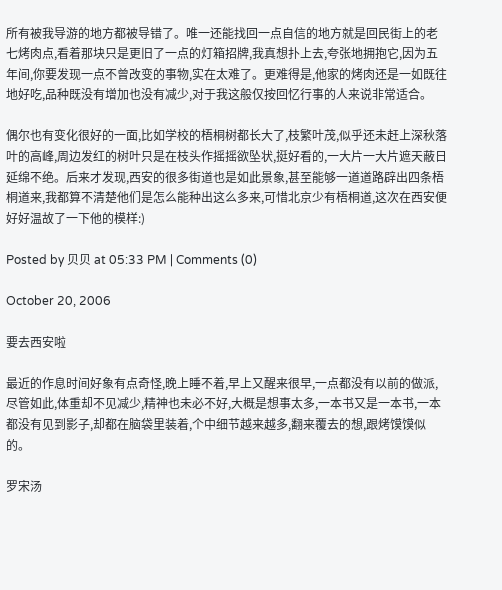所有被我导游的地方都被导错了。唯一还能找回一点自信的地方就是回民街上的老七烤肉点,看着那块只是更旧了一点的灯箱招牌,我真想扑上去,夸张地拥抱它,因为五年间,你要发现一点不曾改变的事物,实在太难了。更难得是,他家的烤肉还是一如既往地好吃,品种既没有增加也没有减少,对于我这般仅按回忆行事的人来说非常适合。

偶尔也有变化很好的一面,比如学校的梧桐树都长大了,枝繁叶茂,似乎还未赶上深秋落叶的高峰,周边发红的树叶只是在枝头作摇摇欲坠状,挺好看的,一大片一大片遮天蔽日延绵不绝。后来才发现,西安的很多街道也是如此景象,甚至能够一道道路辟出四条梧桐道来,我都算不清楚他们是怎么能种出这么多来,可惜北京少有梧桐道,这次在西安便好好温故了一下他的模样:)

Posted by 贝贝 at 05:33 PM | Comments (0)

October 20, 2006

要去西安啦

最近的作息时间好象有点奇怪,晚上睡不着,早上又醒来很早,一点都没有以前的做派,尽管如此,体重却不见减少,精神也未必不好,大概是想事太多,一本书又是一本书,一本都没有见到影子,却都在脑袋里装着,个中细节越来越多,翻来覆去的想,跟烤馍馍似的。

罗宋汤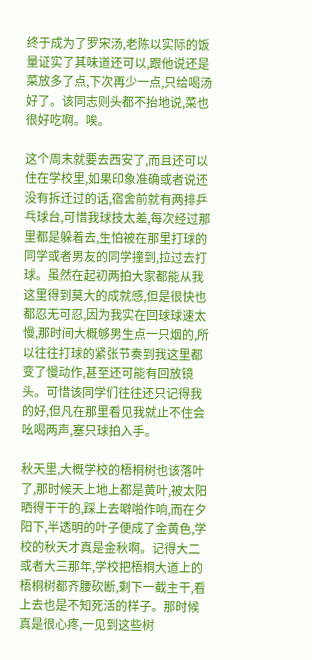终于成为了罗宋汤,老陈以实际的饭量证实了其味道还可以,跟他说还是菜放多了点,下次再少一点,只给喝汤好了。该同志则头都不抬地说,菜也很好吃啊。唉。

这个周末就要去西安了,而且还可以住在学校里,如果印象准确或者说还没有拆迁过的话,宿舍前就有两排乒乓球台,可惜我球技太差,每次经过那里都是躲着去,生怕被在那里打球的同学或者男友的同学撞到,拉过去打球。虽然在起初两拍大家都能从我这里得到莫大的成就感,但是很快也都忍无可忍,因为我实在回球球速太慢,那时间大概够男生点一只烟的,所以往往打球的紧张节奏到我这里都变了慢动作,甚至还可能有回放镜头。可惜该同学们往往还只记得我的好,但凡在那里看见我就止不住会吆喝两声,塞只球拍入手。

秋天里,大概学校的梧桐树也该落叶了,那时候天上地上都是黄叶,被太阳晒得干干的,踩上去噼啪作响,而在夕阳下,半透明的叶子便成了金黄色,学校的秋天才真是金秋啊。记得大二或者大三那年,学校把梧桐大道上的梧桐树都齐腰砍断,剩下一截主干,看上去也是不知死活的样子。那时候真是很心疼,一见到这些树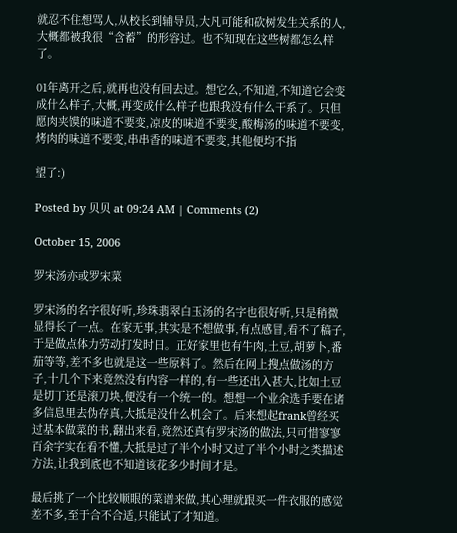就忍不住想骂人,从校长到辅导员,大凡可能和砍树发生关系的人,大概都被我很“含蓄”的形容过。也不知现在这些树都怎么样了。

01年离开之后,就再也没有回去过。想它么,不知道,不知道它会变成什么样子,大概,再变成什么样子也跟我没有什么干系了。只但愿肉夹馍的味道不要变,凉皮的味道不要变,酸梅汤的味道不要变,烤肉的味道不要变,串串香的味道不要变,其他便均不指

望了:)

Posted by 贝贝 at 09:24 AM | Comments (2)

October 15, 2006

罗宋汤亦或罗宋菜

罗宋汤的名字很好听,珍珠翡翠白玉汤的名字也很好听,只是稍微显得长了一点。在家无事,其实是不想做事,有点感冒,看不了稿子,于是做点体力劳动打发时日。正好家里也有牛肉,土豆,胡萝卜,番茄等等,差不多也就是这一些原料了。然后在网上搜点做汤的方子,十几个下来竟然没有内容一样的,有一些还出入甚大,比如土豆是切丁还是滚刀块,便没有一个统一的。想想一个业余选手要在诸多信息里去伪存真,大抵是没什么机会了。后来想起frank曾经买过基本做菜的书,翻出来看,竟然还真有罗宋汤的做法,只可惜寥寥百余字实在看不懂,大抵是过了半个小时又过了半个小时之类描述方法,让我到底也不知道该花多少时间才是。

最后挑了一个比较顺眼的菜谱来做,其心理就跟买一件衣服的感觉差不多,至于合不合适,只能试了才知道。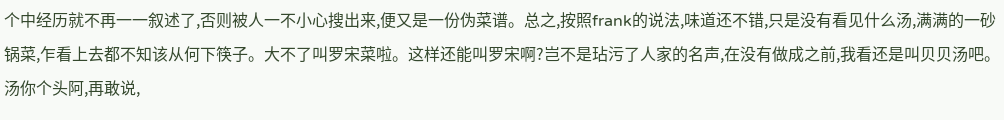个中经历就不再一一叙述了,否则被人一不小心搜出来,便又是一份伪菜谱。总之,按照frank的说法,味道还不错,只是没有看见什么汤,满满的一砂锅菜,乍看上去都不知该从何下筷子。大不了叫罗宋菜啦。这样还能叫罗宋啊?岂不是玷污了人家的名声,在没有做成之前,我看还是叫贝贝汤吧。汤你个头阿,再敢说,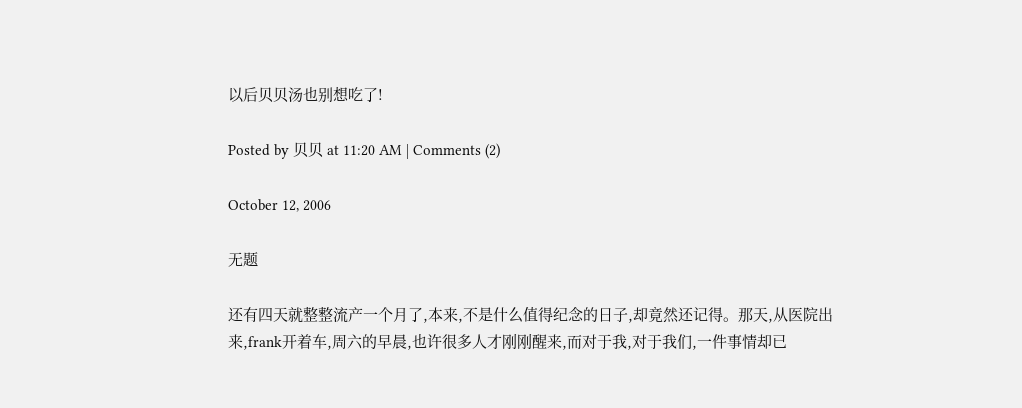以后贝贝汤也别想吃了!

Posted by 贝贝 at 11:20 AM | Comments (2)

October 12, 2006

无题

还有四天就整整流产一个月了,本来,不是什么值得纪念的日子,却竟然还记得。那天,从医院出来,frank开着车,周六的早晨,也许很多人才刚刚醒来,而对于我,对于我们,一件事情却已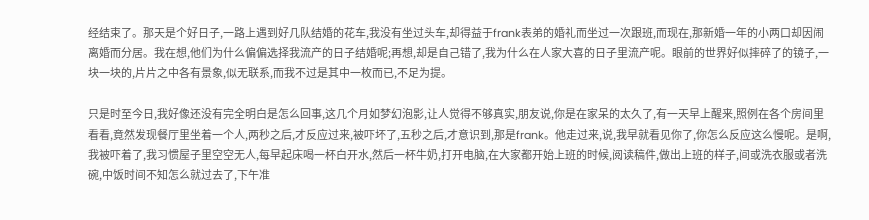经结束了。那天是个好日子,一路上遇到好几队结婚的花车,我没有坐过头车,却得益于frank表弟的婚礼而坐过一次跟班,而现在,那新婚一年的小两口却因闹离婚而分居。我在想,他们为什么偏偏选择我流产的日子结婚呢;再想,却是自己错了,我为什么在人家大喜的日子里流产呢。眼前的世界好似摔碎了的镜子,一块一块的,片片之中各有景象,似无联系,而我不过是其中一枚而已,不足为提。

只是时至今日,我好像还没有完全明白是怎么回事,这几个月如梦幻泡影,让人觉得不够真实,朋友说,你是在家呆的太久了,有一天早上醒来,照例在各个房间里看看,竟然发现餐厅里坐着一个人,两秒之后,才反应过来,被吓坏了,五秒之后,才意识到,那是frank。他走过来,说,我早就看见你了,你怎么反应这么慢呢。是啊,我被吓着了,我习惯屋子里空空无人,每早起床喝一杯白开水,然后一杯牛奶,打开电脑,在大家都开始上班的时候,阅读稿件,做出上班的样子,间或洗衣服或者洗碗,中饭时间不知怎么就过去了,下午准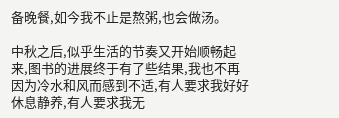备晚餐,如今我不止是熬粥,也会做汤。

中秋之后,似乎生活的节奏又开始顺畅起来,图书的进展终于有了些结果,我也不再因为冷水和风而感到不适,有人要求我好好休息静养,有人要求我无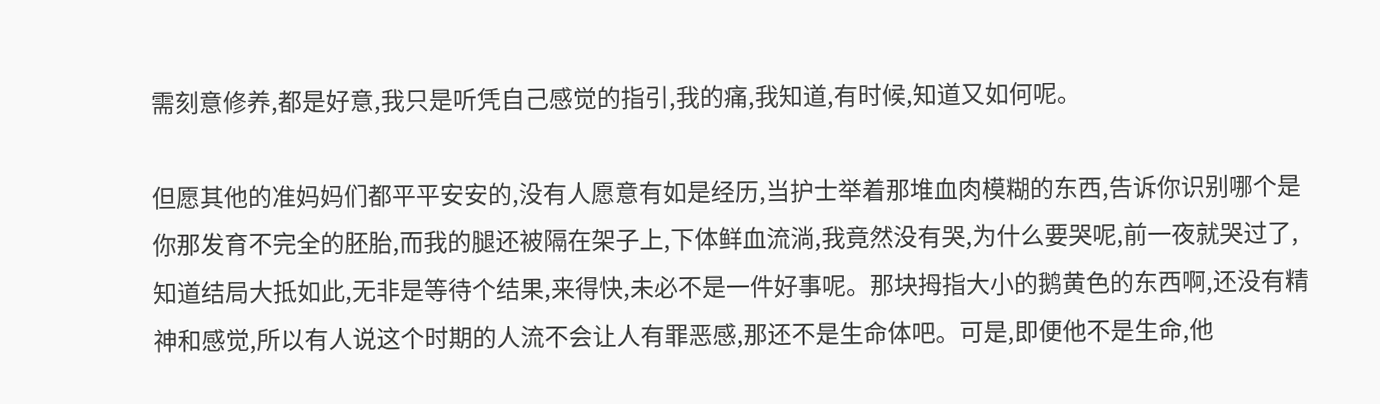需刻意修养,都是好意,我只是听凭自己感觉的指引,我的痛,我知道,有时候,知道又如何呢。

但愿其他的准妈妈们都平平安安的,没有人愿意有如是经历,当护士举着那堆血肉模糊的东西,告诉你识别哪个是你那发育不完全的胚胎,而我的腿还被隔在架子上,下体鲜血流淌,我竟然没有哭,为什么要哭呢,前一夜就哭过了,知道结局大抵如此,无非是等待个结果,来得快,未必不是一件好事呢。那块拇指大小的鹅黄色的东西啊,还没有精神和感觉,所以有人说这个时期的人流不会让人有罪恶感,那还不是生命体吧。可是,即便他不是生命,他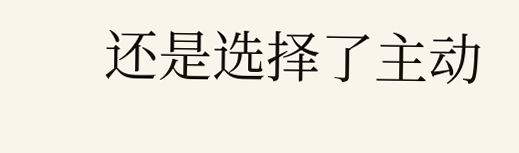还是选择了主动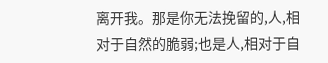离开我。那是你无法挽留的,人,相对于自然的脆弱;也是人,相对于自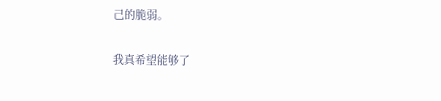己的脆弱。

我真希望能够了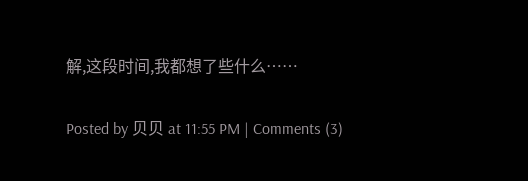解,这段时间,我都想了些什么……

Posted by 贝贝 at 11:55 PM | Comments (3)